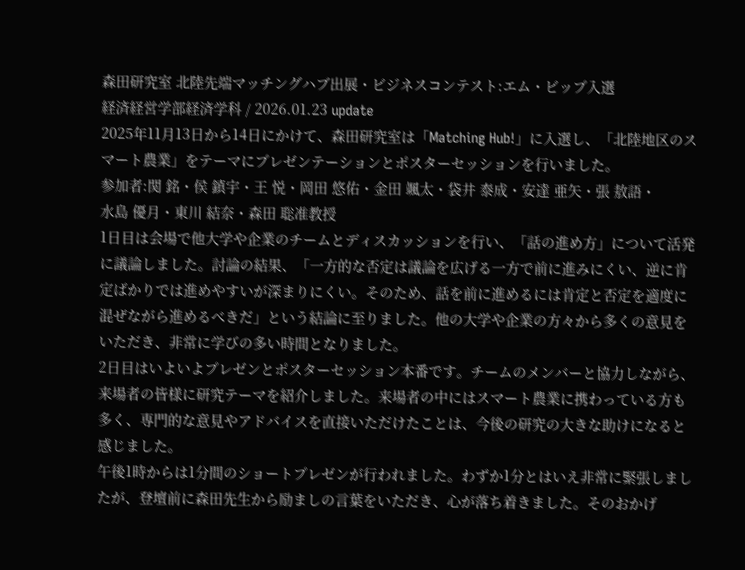森田研究室 北陸先端マッチングハブ出展・ビジネスコンテスト:エム・ビップ入選
経済経営学部経済学科 / 2026.01.23 update
2025年11月13日から14日にかけて、森田研究室は「Matching Hub!」に入選し、「北陸地区のスマート農業」をテーマにプレゼンテーションとポスターセッションを行いました。
参加者:関 銘・侯 鎮宇・王 悦・岡田 悠佑・金田 颯太・袋井 泰成・安達 亜矢・張 敖語・
水島 優月・東川 結奈・森田 聡准教授
1日目は会場で他大学や企業のチームとディスカッションを行い、「話の進め方」について活発に議論しました。討論の結果、「一方的な否定は議論を広げる一方で前に進みにくい、逆に肯定ばかりでは進めやすいが深まりにくい。そのため、話を前に進めるには肯定と否定を適度に混ぜながら進めるべきだ」という結論に至りました。他の大学や企業の方々から多くの意見をいただき、非常に学びの多い時間となりました。
2日目はいよいよプレゼンとポスターセッション本番です。チームのメンバーと協力しながら、来場者の皆様に研究テーマを紹介しました。来場者の中にはスマート農業に携わっている方も多く、専門的な意見やアドバイスを直接いただけたことは、今後の研究の大きな助けになると感じました。
午後1時からは1分間のショートプレゼンが行われました。わずか1分とはいえ非常に緊張しましたが、登壇前に森田先生から励ましの言葉をいただき、心が落ち着きました。そのおかげ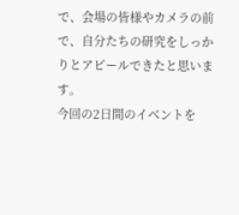で、会場の皆様やカメラの前で、自分たちの研究をしっかりとアピールできたと思います。
今回の2日間のイベントを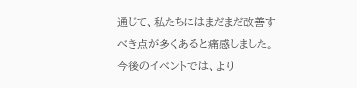通じて、私たちにはまだまだ改善すべき点が多くあると痛感しました。今後のイベントでは、より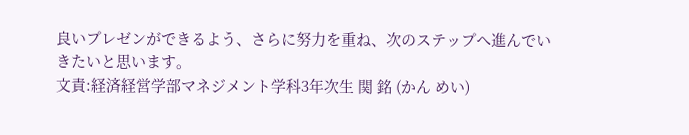良いプレゼンができるよう、さらに努力を重ね、次のステップへ進んでいきたいと思います。
文責:経済経営学部マネジメント学科3年次生 関 銘 (かん めい)